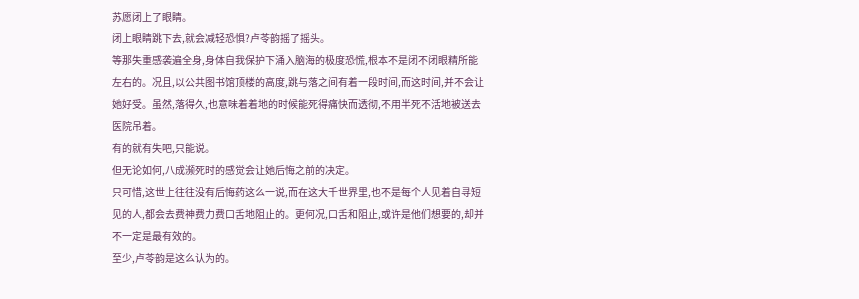苏愿闭上了眼睛。
闭上眼睛跳下去,就会减轻恐惧?卢苓韵摇了摇头。
等那失重感袭遍全身,身体自我保护下涌入脑海的极度恐慌,根本不是闭不闭眼精所能左右的。况且,以公共图书馆顶楼的高度,跳与落之间有着一段时间,而这时间,并不会让她好受。虽然,落得久,也意味着着地的时候能死得痛快而透彻,不用半死不活地被送去医院吊着。
有的就有失吧,只能说。
但无论如何,八成濒死时的感觉会让她后悔之前的决定。
只可惜,这世上往往没有后悔药这么一说,而在这大千世界里,也不是每个人见着自寻短见的人,都会去费神费力费口舌地阻止的。更何况,口舌和阻止,或许是他们想要的,却并不一定是最有效的。
至少,卢苓韵是这么认为的。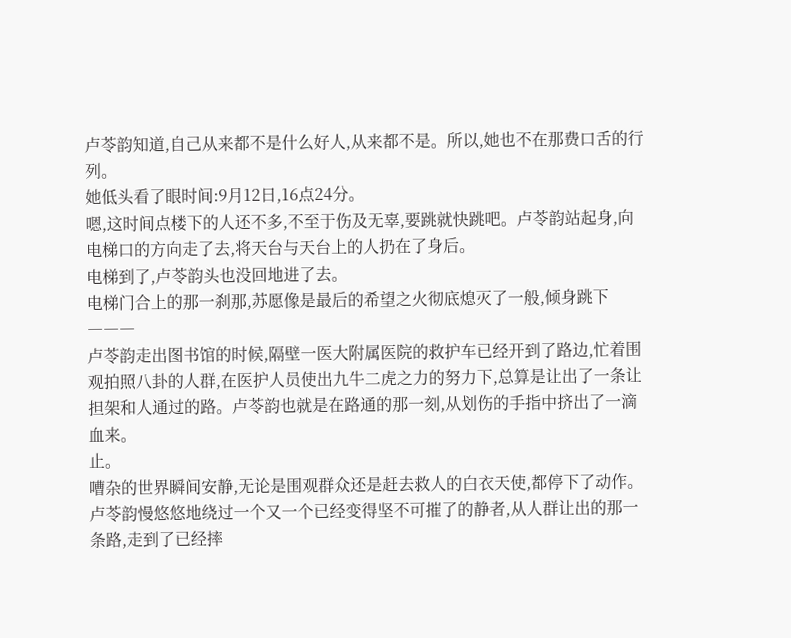卢苓韵知道,自己从来都不是什么好人,从来都不是。所以,她也不在那费口舌的行列。
她低头看了眼时间:9月12日,16点24分。
嗯,这时间点楼下的人还不多,不至于伤及无辜,要跳就快跳吧。卢苓韵站起身,向电梯口的方向走了去,将天台与天台上的人扔在了身后。
电梯到了,卢苓韵头也没回地进了去。
电梯门合上的那一刹那,苏愿像是最后的希望之火彻底熄灭了一般,倾身跳下
―――
卢苓韵走出图书馆的时候,隔壁一医大附属医院的救护车已经开到了路边,忙着围观拍照八卦的人群,在医护人员使出九牛二虎之力的努力下,总算是让出了一条让担架和人通过的路。卢苓韵也就是在路通的那一刻,从划伤的手指中挤出了一滴血来。
止。
嘈杂的世界瞬间安静,无论是围观群众还是赶去救人的白衣天使,都停下了动作。
卢苓韵慢悠悠地绕过一个又一个已经变得坚不可摧了的静者,从人群让出的那一条路,走到了已经摔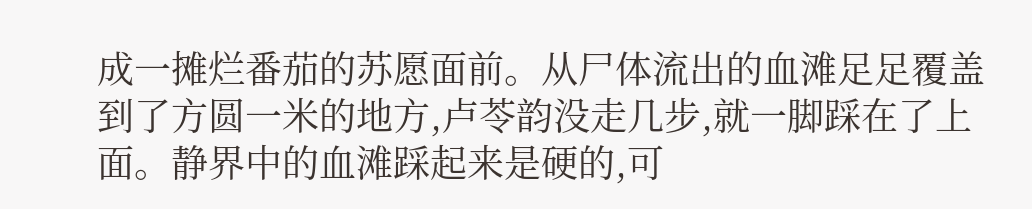成一摊烂番茄的苏愿面前。从尸体流出的血滩足足覆盖到了方圆一米的地方,卢苓韵没走几步,就一脚踩在了上面。静界中的血滩踩起来是硬的,可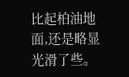比起柏油地面,还是略显光滑了些。